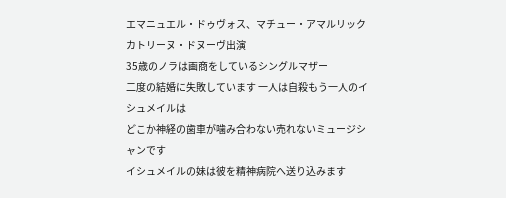エマニュエル・ドゥヴォス、マチュー・アマルリック
カトリーヌ・ドヌーヴ出演
35歳のノラは画商をしているシングルマザー
二度の結婚に失敗しています 一人は自殺もう一人のイシュメイルは
どこか神経の歯車が噛み合わない売れないミュージシャンです
イシュメイルの妹は彼を精神病院へ送り込みます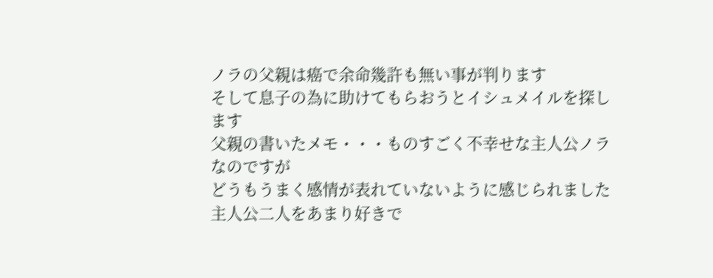ノラの父親は癌で余命幾許も無い事が判ります
そして息子の為に助けてもらおうとイシュメイルを探します
父親の書いたメモ・・・ものすごく不幸せな主人公ノラなのですが
どうもうまく感情が表れていないように感じられました
主人公二人をあまり好きで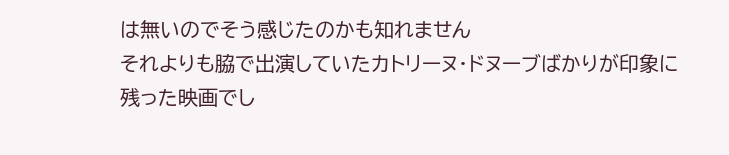は無いのでそう感じたのかも知れません
それよりも脇で出演していたカトリーヌ・ドヌーブばかりが印象に
残った映画でし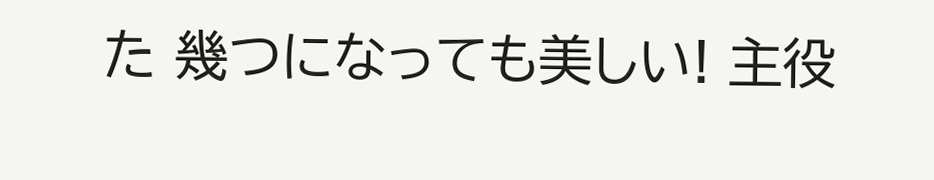た 幾つになっても美しい! 主役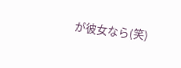が彼女なら(笑)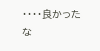・・・・良かったな